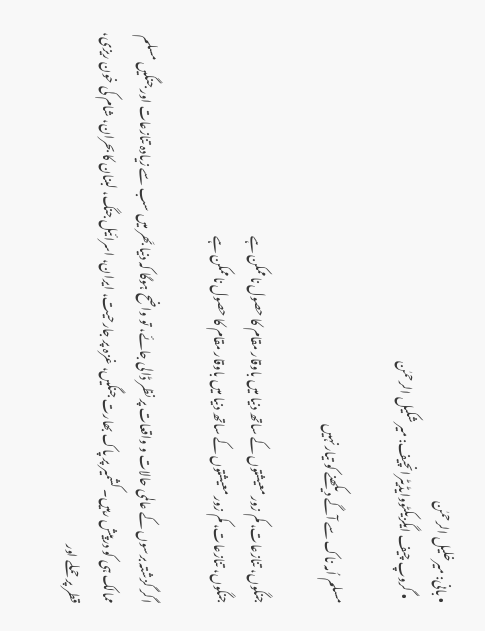• بانی: میرخلیل الرحمٰن
  • گروپ چیف ایگزیکٹووایڈیٹرانچیف: میر شکیل الرحمٰن

مسلم اُمہ ناک سے آگے دیکھنے کو تیار نہیں

جنگوں، تنازعات، کم زور معیشتوں کے ساتھ دنیا میں باوقار مقام کا حصول ناممکن ہے
جنگوں، تنازعات، کم زور معیشتوں کے ساتھ دنیا میں باوقار مقام کا حصول ناممکن ہے

اگر گزشتہ برسوں کے عالمی حالات و واقعات پر نظر ڈالی جائے، تو واضح ہوگا کہ دنیا بَھر میں سب سے زیادہ تنازعات اور جنگیں مسلم ممالک ہی کو درپیش رہیں۔ کشمیر پر پاک بھارت جنگیں، غزہ پر جارحیت، ایران، اسرائیل جنگ، لبنان کا بحران، شام کی خون ریزی، قطر پر حملے اور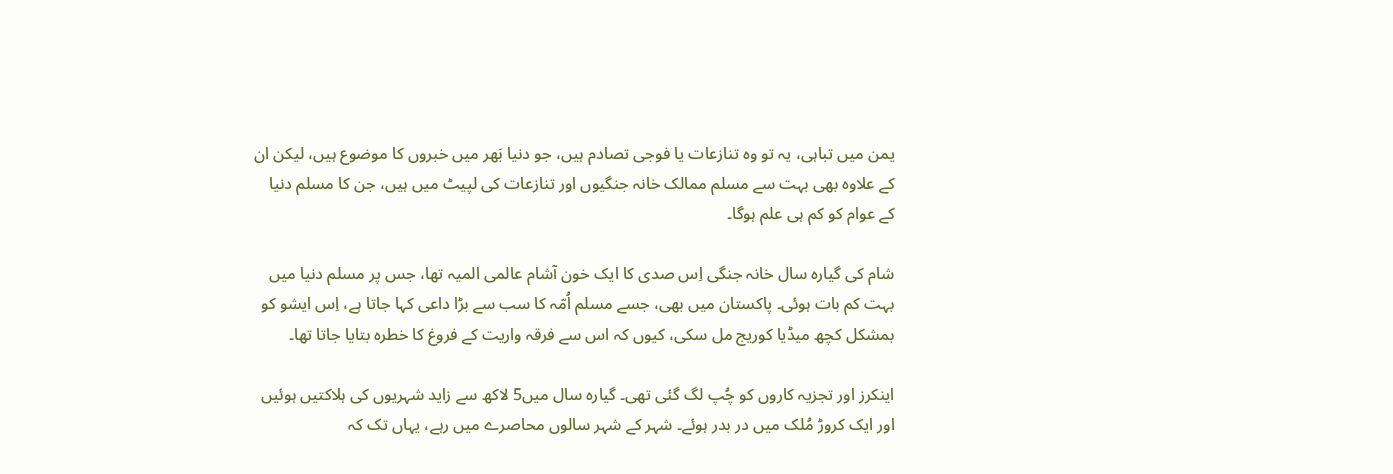یمن میں تباہی، یہ تو وہ تنازعات یا فوجی تصادم ہیں، جو دنیا بَھر میں خبروں کا موضوع ہیں، لیکن ان کے علاوہ بھی بہت سے مسلم ممالک خانہ جنگیوں اور تنازعات کی لپیٹ میں ہیں، جن کا مسلم دنیا کے عوام کو کم ہی علم ہوگا۔

شام کی گیارہ سال خانہ جنگی اِس صدی کا ایک خون آشام عالمی المیہ تھا، جس پر مسلم دنیا میں بہت کم بات ہوئی۔ پاکستان میں بھی، جسے مسلم اُمّہ کا سب سے بڑا داعی کہا جاتا ہے، اِس ایشو کو بمشکل کچھ میڈیا کوریج مل سکی، کیوں کہ اس سے فرقہ واریت کے فروغ کا خطرہ بتایا جاتا تھا۔

اینکرز اور تجزیہ کاروں کو چُپ لگ گئی تھی۔ گیارہ سال میں5 لاکھ سے زاید شہریوں کی ہلاکتیں ہوئیں اور ایک کروڑ مُلک میں در بدر ہوئے۔ شہر کے شہر سالوں محاصرے میں رہے، یہاں تک کہ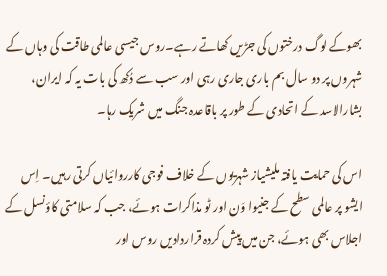بھوکے لوگ درختوں کی جڑیں کھاتے رہے۔روس جیسی عالمی طاقت کی وہاں کے شہروں پر دو سال بم باری جاری رہی اور سب سے دُکھ کی بات یہ کہ ایران، بشارالاسد کے اتحادی کے طور پر باقاعدہ جنگ میں شریک رہا۔

اس کی حمایت یافتہ ملیشیاز شہریوں کے خلاف فوجی کارروائیاں کرتی رہیں۔ اِس ایشو پر عالمی سطح کے جنیوا وَن اور ٹو مذاکرات ہوئے، جب کہ سلامتی کاؤنسل کے اجلاس بھی ہوئے، جن میں پیش کردہ قراردادیں روس اور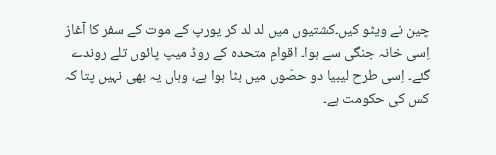چین نے ویٹو کیں۔کشتیوں میں لد لد کر یورپ کے موت کے سفر کا آغاز اِسی خانہ جنگی سے ہوا۔ اقوامِ متحدہ کے روڈ میپ پائوں تلے روندے گئے۔ اِسی طرح لیبیا دو حصّوں میں بٹا ہوا ہے، وہاں یہ بھی نہیں پتا کہ کس کی حکومت ہے۔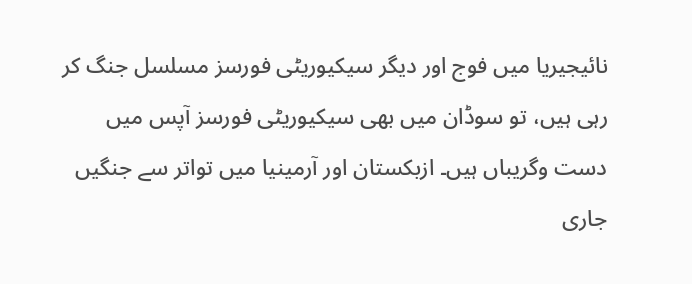نائیجیریا میں فوج اور دیگر سیکیوریٹی فورسز مسلسل جنگ کر رہی ہیں، تو سوڈان میں بھی سیکیوریٹی فورسز آپس میں دست وگریباں ہیں۔ ازبکستان اور آرمینیا میں تواتر سے جنگیں جاری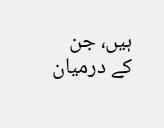ہیں، جن کے درمیان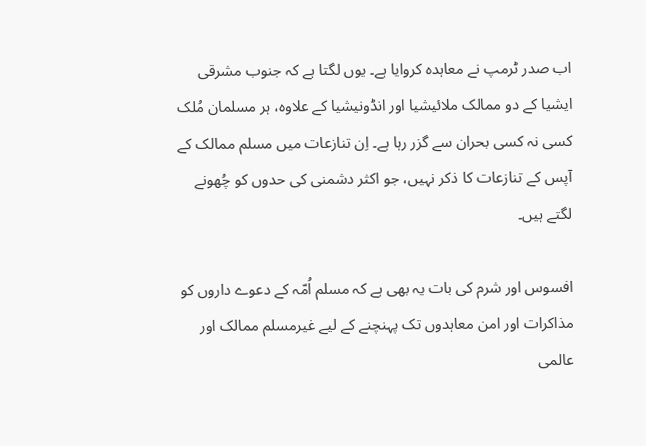اب صدر ٹرمپ نے معاہدہ کروایا ہے۔ یوں لگتا ہے کہ جنوب مشرقی ایشیا کے دو ممالک ملائیشیا اور انڈونیشیا کے علاوہ، ہر مسلمان مُلک کسی نہ کسی بحران سے گزر رہا ہے۔ اِن تنازعات میں مسلم ممالک کے آپس کے تنازعات کا ذکر نہیں، جو اکثر دشمنی کی حدوں کو چُھونے لگتے ہیں۔

افسوس اور شرم کی بات یہ بھی ہے کہ مسلم اُمّہ کے دعوے داروں کو مذاکرات اور امن معاہدوں تک پہنچنے کے لیے غیرمسلم ممالک اور عالمی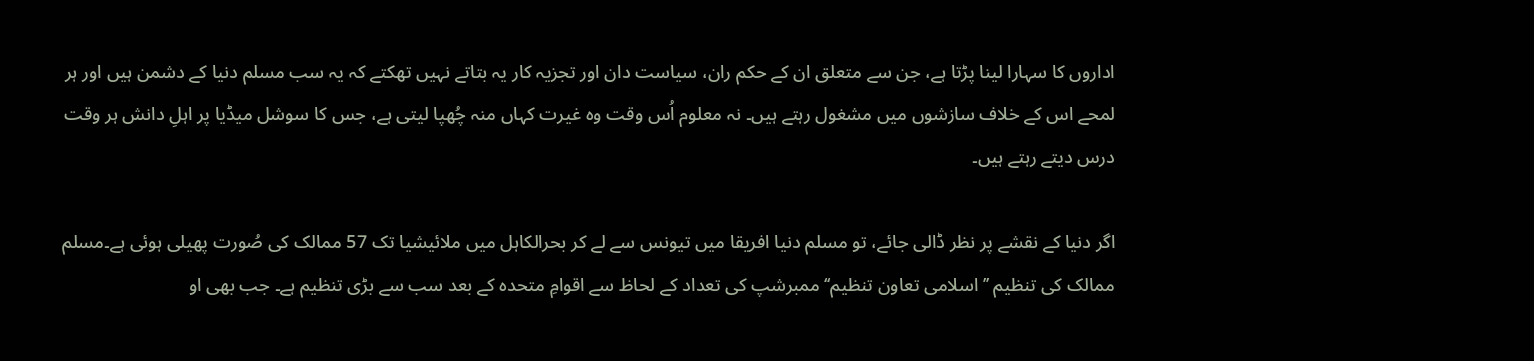اداروں کا سہارا لینا پڑتا ہے، جن سے متعلق ان کے حکم ران، سیاست دان اور تجزیہ کار یہ بتاتے نہیں تھکتے کہ یہ سب مسلم دنیا کے دشمن ہیں اور ہر لمحے اس کے خلاف سازشوں میں مشغول رہتے ہیں۔ نہ معلوم اُس وقت وہ غیرت کہاں منہ چُھپا لیتی ہے، جس کا سوشل میڈیا پر اہلِ دانش ہر وقت درس دیتے رہتے ہیں۔

اگر دنیا کے نقشے پر نظر ڈالی جائے، تو مسلم دنیا افریقا میں تیونس سے لے کر بحرالکاہل میں ملائیشیا تک 57 ممالک کی صُورت پھیلی ہوئی ہے۔مسلم ممالک کی تنظیم ’’ اسلامی تعاون تنظیم‘‘ ممبرشپ کی تعداد کے لحاظ سے اقوامِ متحدہ کے بعد سب سے بڑی تنظیم ہے۔ جب بھی او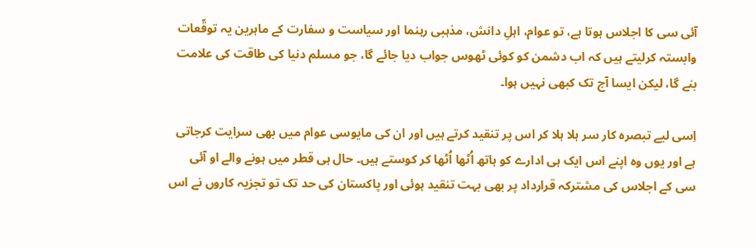آئی سی کا اجلاس ہوتا ہے، تو عوام، اہلِ دانش، مذہبی رہنما اور سیاست و سفارت کے ماہرین یہ توقّعات وابستہ کرلیتے ہیں کہ اب دشمن کو کوئی ٹھوس جواب دیا جائے گا، جو مسلم دنیا کی طاقت کی علامت بنے گا، لیکن ایسا آج تک کبھی نہیں ہوا۔

اِسی لیے تبصرہ کار سر ہلا ہلا کر اس پر تنقید کرتے ہیں اور ان کی مایوسی عوام میں بھی سرایت کرجاتی ہے اور یوں وہ اپنے اس ایک ہی ادارے کو ہاتھ اُٹھا اُٹھا کر کوستے ہیں۔ حال ہی قطر میں ہونے والے او آئی سی کے اجلاس کی مشترکہ قرارداد پر بھی بہت تنقید ہوئی اور پاکستان کی حد تک تو تجزیہ کاروں نے اس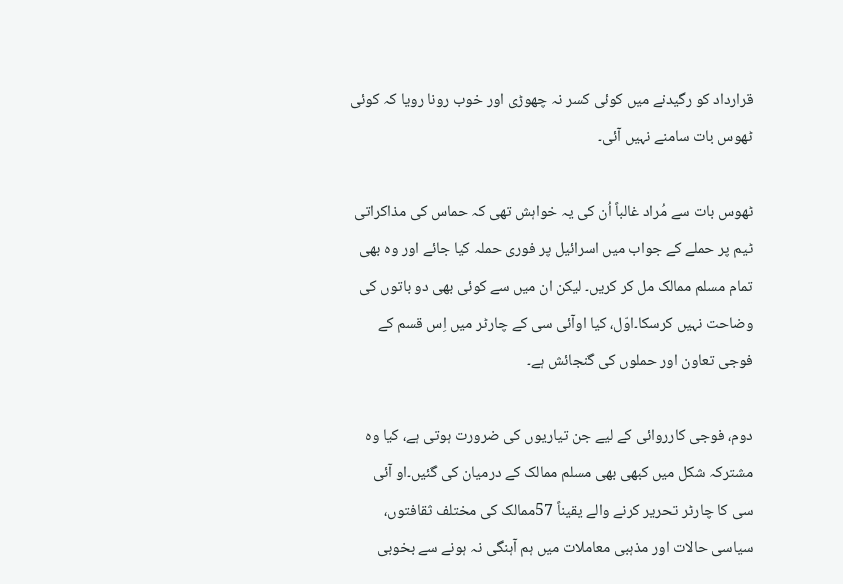قرارداد کو رگیدنے میں کوئی کسر نہ چھوڑی اور خوب رونا رویا کہ کوئی ٹھوس بات سامنے نہیں آئی۔

ٹھوس بات سے مُراد غالباً اُن کی یہ خواہش تھی کہ حماس کی مذاکراتی ٹیم پر حملے کے جواب میں اسرائیل پر فوری حملہ کیا جائے اور وہ بھی تمام مسلم ممالک مل کر کریں۔ لیکن ان میں سے کوئی بھی دو باتوں کی وضاحت نہیں کرسکا۔اوّل، کیا اوآئی سی کے چارٹر میں اِس قسم کے فوجی تعاون اور حملوں کی گنجائش ہے۔

دوم، فوجی کارروائی کے لیے جن تیاریوں کی ضرورت ہوتی ہے، کیا وہ مشترکہ شکل میں کبھی بھی مسلم ممالک کے درمیان کی گئیں۔او آئی سی کا چارٹر تحریر کرنے والے یقیناً 57ممالک کی مختلف ثقافتوں، سیاسی حالات اور مذہبی معاملات میں ہم آہنگی نہ ہونے سے بخوبی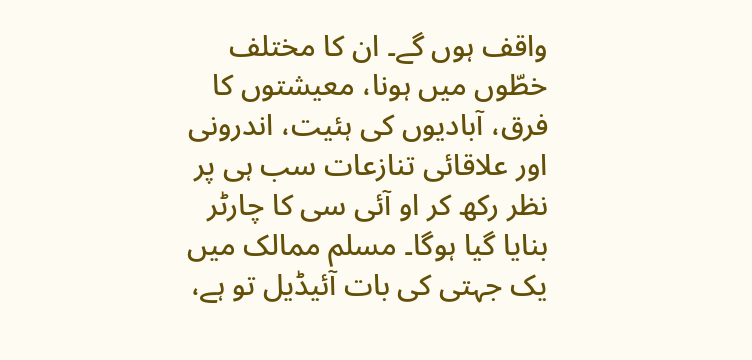واقف ہوں گے۔ ان کا مختلف خطّوں میں ہونا، معیشتوں کا فرق، آبادیوں کی ہئیت، اندرونی اور علاقائی تنازعات سب ہی پر نظر رکھ کر او آئی سی کا چارٹر بنایا گیا ہوگا۔ مسلم ممالک میں یک جہتی کی بات آئیڈیل تو ہے،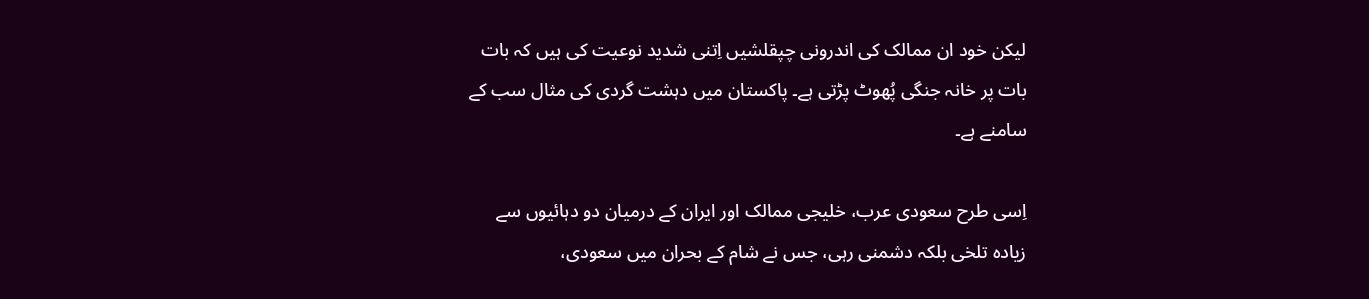لیکن خود ان ممالک کی اندرونی چپقلشیں اِتنی شدید نوعیت کی ہیں کہ بات بات پر خانہ جنگی پُھوٹ پڑتی ہے۔ پاکستان میں دہشت گردی کی مثال سب کے سامنے ہے۔

اِسی طرح سعودی عرب، خلیجی ممالک اور ایران کے درمیان دو دہائیوں سے زیادہ تلخی بلکہ دشمنی رہی، جس نے شام کے بحران میں سعودی،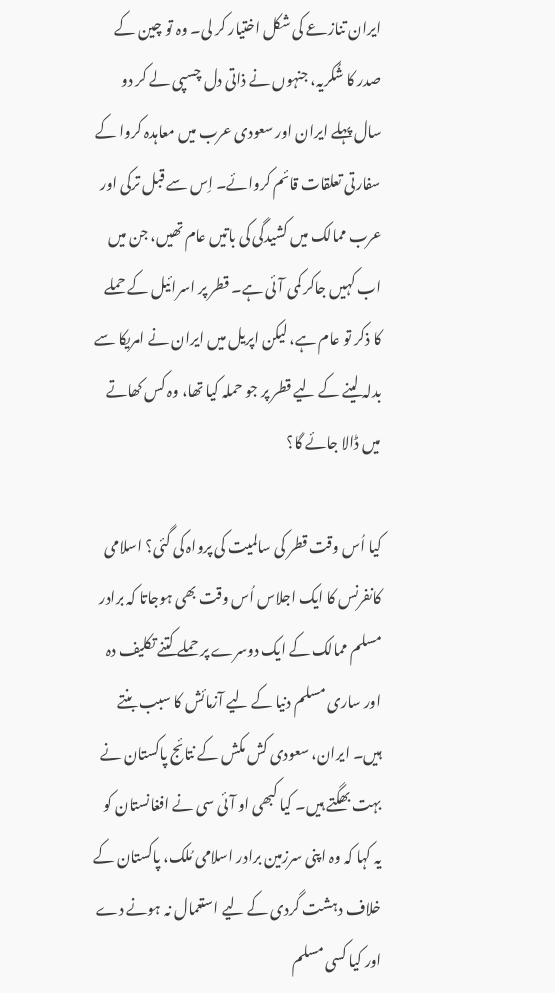ایران تنازعے کی شکل اختیار کر لی۔ وہ تو چین کے صدر کا شُکریہ، جنہوں نے ذاتی دل چسپی لے کر دو سال پہلے ایران اور سعودی عرب میں معاہدہ کروا کے سفارتی تعلقات قائم کروائے۔ اِس سے قبل ترکی اور عرب ممالک میں کشیدگی کی باتیں عام تھیں، جن میں اب کہیں جاکر کمی آئی ہے۔ قطر پر اسرائیل کے حملے کا ذکر تو عام ہے، لیکن اپریل میں ایران نے امریکا سے بدلہ لینے کے لیے قطر پر جو حملہ کیا تھا، وہ کس کھاتے میں ڈالا جائے گا؟

کیا اُس وقت قطر کی سالمیت کی پرواہ کی گئی؟ اسلامی کانفرنس کا ایک اجلاس اُس وقت بھی ہوجاتا کہ برادر مسلم ممالک کے ایک دوسرے پر حملے کتنے تکلیف دہ اور ساری مسلم دنیا کے لیے آزمائش کا سبب بنتے ہیں۔ ایران، سعودی کش مکش کے نتائج پاکستان نے بہت بھگتے ہیں۔ کیا کبھی او آئی سی نے افغانستان کو یہ کہا کہ وہ اپنی سرزمین برادر اسلامی مُلک، پاکستان کے خلاف دہشت گردی کے لیے استعمال نہ ہونے دے اور کیا کسی مسلم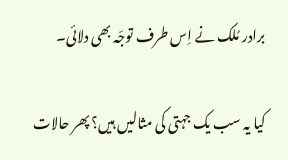برادر مُلک نے اِس طرف توجّہ بھی دلائی۔

کیا یہ سب یک جہتی کی مثالیں ہیں؟ پھر حالات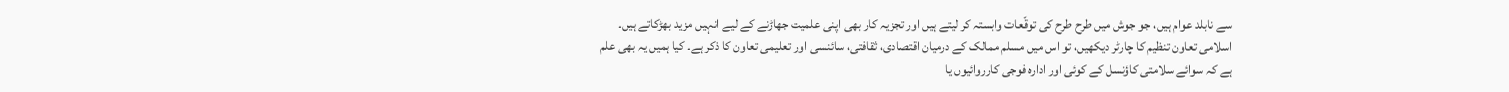سے نابلد عوام ہیں، جو جوش میں طرح طرح کی توقّعات وابستہ کر لیتے ہیں اور تجزیہ کار بھی اپنی علمیت جھاڑنے کے لیے انہیں مزید بھڑکاتے ہیں۔ اسلامی تعاون تنظیم کا چارٹر دیکھیں، تو اس میں مسلم ممالک کے درمیان اقتصادی، ثقافتی، سائنسی اور تعلیمی تعاون کا ذکر ہے۔ کیا ہمیں یہ بھی علم ہے کہ سوائے سلامتی کاؤنسل کے کوئی اور ادارہ فوجی کارروائیوں یا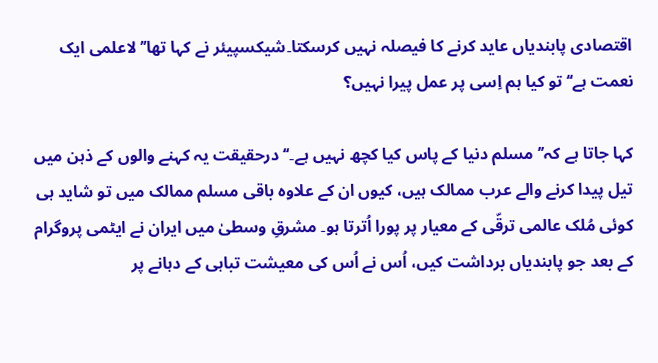اقتصادی پابندیاں عاید کرنے کا فیصلہ نہیں کرسکتا۔شیکسپیئر نے کہا تھا’’لاعلمی ایک نعمت ہے‘‘ تو کیا ہم اِسی پر عمل پیرا نہیں؟

کہا جاتا ہے کہ’’ مسلم دنیا کے پاس کیا کچھ نہیں ہے۔‘‘ درحقیقت یہ کہنے والوں کے ذہن میں تیل پیدا کرنے والے عرب ممالک ہیں، کیوں ان کے علاوہ باقی مسلم ممالک میں تو شاید ہی کوئی مُلک عالمی ترقّی کے معیار پر پورا اُترتا ہو۔ مشرقِ وسطیٰ میں ایران نے ایٹمی پروگرام کے بعد جو پابندیاں برداشت کیں، اُس نے اُس کی معیشت تباہی کے دہانے پر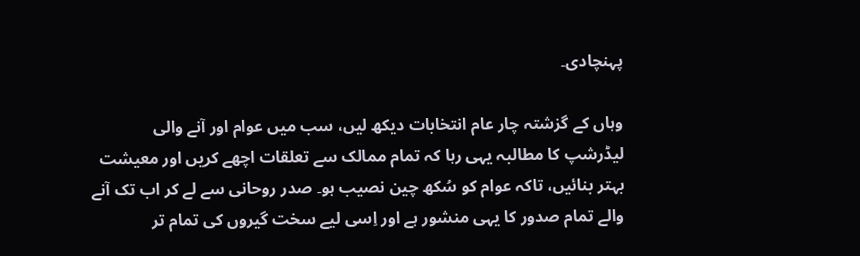پہنچادی۔

وہاں کے گزشتہ چار عام انتخابات دیکھ لیں، سب میں عوام اور آنے والی لیڈرشپ کا مطالبہ یہی رہا کہ تمام ممالک سے تعلقات اچھے کریں اور معیشت بہتر بنائیں، تاکہ عوام کو سُکھ چین نصیب ہو۔ صدر روحانی سے لے کر اب تک آنے والے تمام صدور کا یہی منشور ہے اور اِسی لیے سخت گیروں کی تمام تر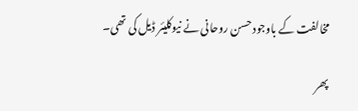مخالفت کے باوجود حسن روحانی نے نیوکلیئر ڈیل کی تھی۔

پھر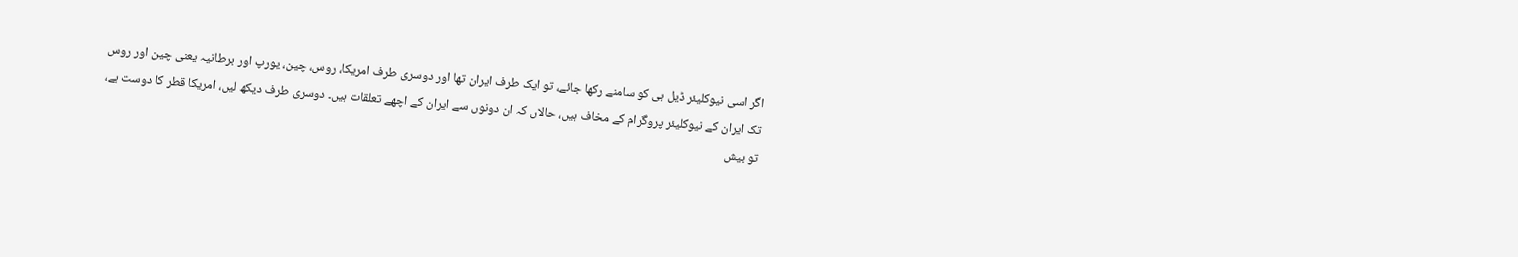اگر اسی نیوکلیئر ڈیل ہی کو سامنے رکھا جائے، تو ایک طرف ایران تھا اور دوسری طرف امریکا، روس، چین، یورپ اور برطانیہ یعنی چین اور روس تک ایران کے نیوکلیئر پروگرام کے مخاف ہیں، حالاں کہ ان دونوں سے ایران کے اچھے تعلقات ہیں۔ دوسری طرف دیکھ لیں، امریکا قطر کا دوست ہے، تو بیش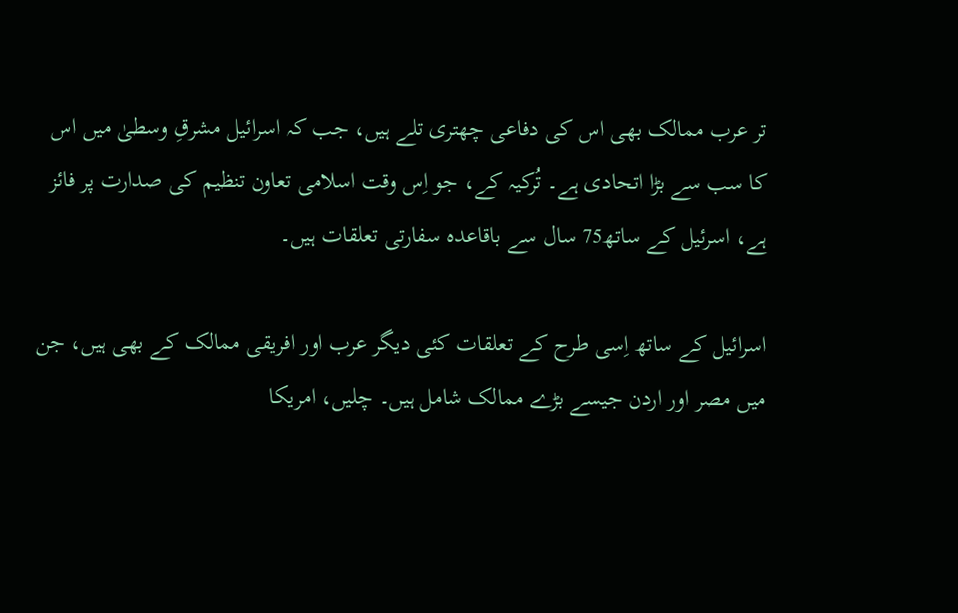تر عرب ممالک بھی اس کی دفاعی چھتری تلے ہیں، جب کہ اسرائیل مشرقِ وسطیٰ میں اس کا سب سے بڑا اتحادی ہے۔ تُرکیہ کے، جو اِس وقت اسلامی تعاون تنظیم کی صدارت پر فائز ہے، اسرئیل کے ساتھ75 سال سے باقاعدہ سفارتی تعلقات ہیں۔

اسرائیل کے ساتھ اِسی طرح کے تعلقات کئی دیگر عرب اور افریقی ممالک کے بھی ہیں، جن میں مصر اور اردن جیسے بڑے ممالک شامل ہیں۔ چلیں، امریکا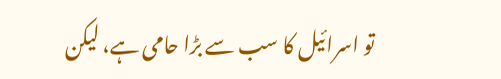تو اسرائیل کا سب سے بڑا حامی ہے، لیکن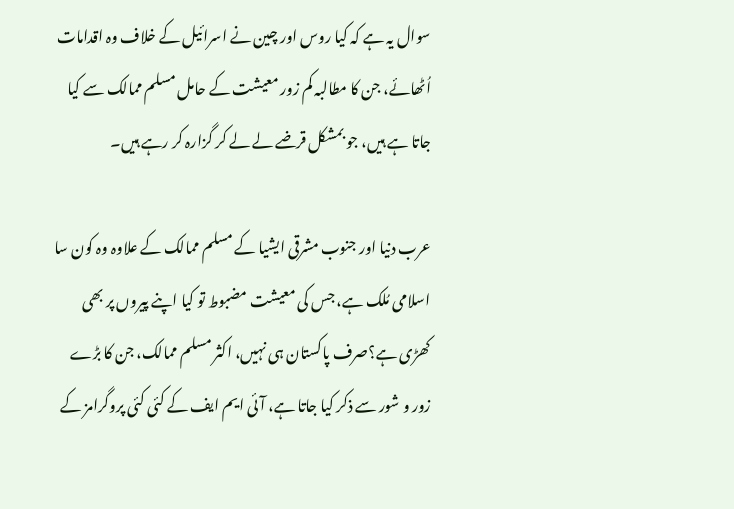سوال یہ ہے کہ کیا روس اور چین نے اسرائیل کے خلاف وہ اقدامات اُٹھائے، جن کا مطالبہ کم زور معیشت کے حامل مسلم ممالک سے کیا جاتا ہے ہیں، جو بمشکل قرضے لے لے کر گزارہ کر رہے ہیں۔

عرب دنیا اور جنوب مشرقی ایشیا کے مسلم ممالک کے علاوہ وہ کون سا اسلامی مُلک ہے، جس کی معیشت مضبوط تو کیا اپنے پیروں پر بھی کھڑی ہے؟صرف پاکستان ہی نہیں، اکثر مسلم ممالک، جن کا بڑے زور و شور سے ذکر کیا جاتا ہے، آئی ایم ایف کے کئی کئی پروگرامز کے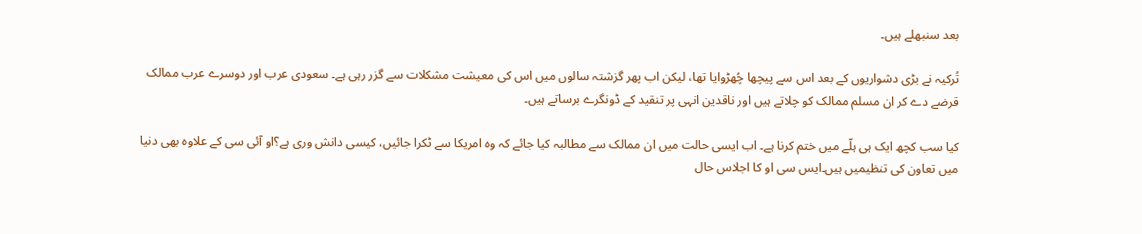بعد سنبھلے ہیں۔

تُرکیہ نے بڑی دشواریوں کے بعد اس سے پیچھا چُھڑوایا تھا، لیکن اب پھر گزشتہ سالوں میں اس کی معیشت مشکلات سے گزر رہی ہے۔ سعودی عرب اور دوسرے عرب ممالک قرضے دے کر ان مسلم ممالک کو چلاتے ہیں اور ناقدین انہی پر تنقید کے ڈونگرے برساتے ہیں۔

کیا سب کچھ ایک ہی ہلّے میں ختم کرنا ہے۔ اب ایسی حالت میں ان ممالک سے مطالبہ کیا جائے کہ وہ امریکا سے ٹکرا جائیں، کیسی دانش وری ہے؟او آئی سی کے علاوہ بھی دنیا میں تعاون کی تنظیمیں ہیں۔ایس سی او کا اجلاس حال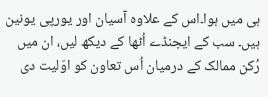ہی میں ہوا۔اس کے علاوہ آسیان اور یورپی یونین ہیں۔ سب کے ایجنڈے اُٹھا کے دیکھ لیں، ان میں رُکن ممالک کے درمیان اُس تعاون کو اوّلیت دی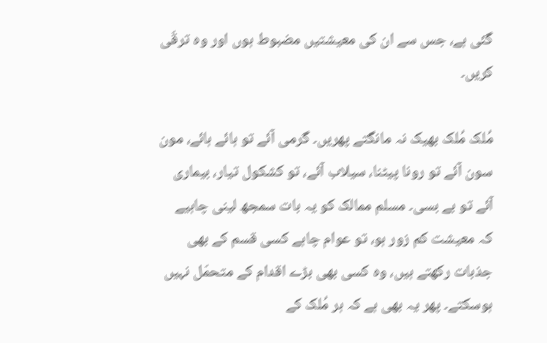گئی ہے، جس سے ان کی معیشتیں مضبوط ہوں اور وہ ترقّی کریں۔

مُلک مُلک بھیک نہ مانگتے پھریں۔ گرمی آئے تو ہائے ہائے، مون سون آئے تو رونا پیٹنا، سیلاب آئے، تو کشکول تیار، بیماری آئے تو بے بسی۔ مسلم ممالک کو یہ بات سمجھ لینی چاہیے کہ معیشت کم زور ہو، تو عوام چاہے کسی قسم کے بھی جذبات رکھتے ہیں، وہ کسی بھی بڑے اقدام کے متحمّل نہیں ہوسکتے۔ پھر یہ بھی ہے کہ ہر مُلک کے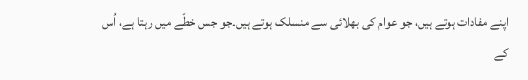اپنے مفادات ہوتے ہیں، جو عوام کی بھلائی سے منسلک ہوتے ہیں۔جو جس خطّے میں رہتا ہے، اُس کے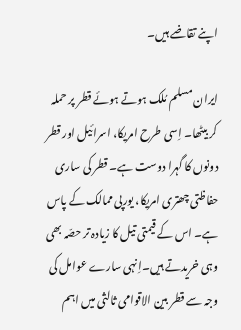اپنے تقاضے ہیں۔

ایران مسلم مُلک ہوتے ہوئے قطر پر حملہ کر بیٹھا۔ اِسی طرح امریکا، اسرائیل اور قطر دونوں کا گہرا دوست ہے۔ قطر کی ساری حفاظتی چھتری امریکا، یورپی ممالک کے پاس ہے۔ اس کے قیمتی تیل کا زیادہ تر حصّہ بھی وہی خریدتے ہیں۔اِنہی سارے عوامل کی وجہ سے قطر بین الاقوامی ثالثی میں اہم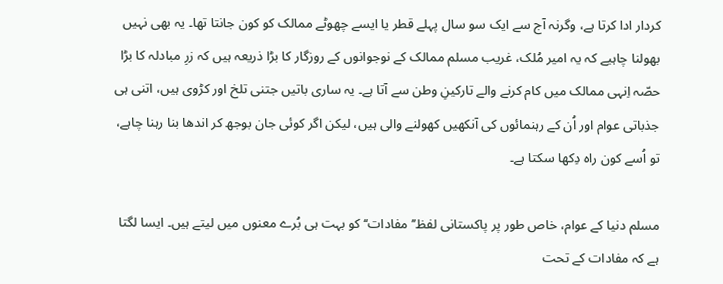کردار ادا کرتا ہے، وگرنہ آج سے ایک سو سال پہلے قطر یا ایسے چھوٹے ممالک کو کون جانتا تھا۔ یہ بھی نہیں بھولنا چاہیے کہ یہ امیر مُلک، غریب مسلم ممالک کے نوجوانوں کے روزگار کا بڑا ذریعہ ہیں کہ زرِ مبادلہ کا بڑا حصّہ اِنہی ممالک میں کام کرنے والے تارکینِ وطن سے آتا ہے۔ یہ ساری باتیں جتنی تلخ اور کڑوی ہیں، اتنی ہی جذباتی عوام اور اُن کے رہنمائوں کی آنکھیں کھولنے والی ہیں، لیکن اگر کوئی جان بوجھ کر اندھا بنا رہنا چاہے، تو اُسے کون راہ دِکھا سکتا ہے۔

مسلم دنیا کے عوام، خاص طور پر پاکستانی لفظ’’مفادات‘‘ کو بہت ہی بُرے معنوں میں لیتے ہیں۔ ایسا لگتا ہے کہ مفادات کے تحت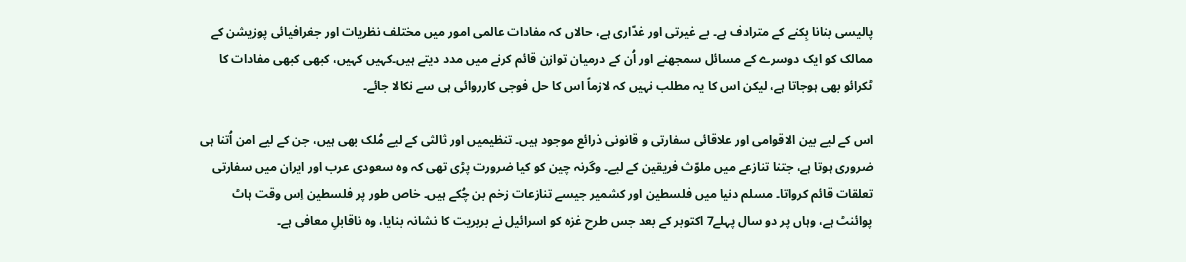پالیسی بنانا بِکنے کے مترادف ہے۔ بے غیرتی اور غدّاری ہے، حالاں کہ مفادات عالمی امور میں مختلف نظریات اور جغرافیائی پوزیشن کے ممالک کو ایک دوسرے کے مسائل سمجھنے اور اُن کے درمیان توازن قائم کرنے میں مدد دیتے ہیں۔کہیں کہیں، کبھی کبھی مفادات کا ٹکرائو بھی ہوجاتا ہے، لیکن اس کا یہ مطلب نہیں کہ لازماً اس کا حل فوجی کارروائی ہی سے نکالا جائے۔

اس کے لیے بین الاقوامی اور علاقائی سفارتی و قانونی ذرائع موجود ہیں۔ تنظیمیں اور ثالثی کے لیے مُلک بھی ہیں، جن کے لیے امن اُتنا ہی ضروری ہوتا ہے، جتنا تنازعے میں ملوّث فریقین کے لیے۔ وگرنہ چین کو کیا ضرورت پڑی تھی کہ وہ سعودی عرب اور ایران میں سفارتی تعلقات قائم کرواتا۔ مسلم دنیا میں فلسطین اور کشمیر جیسے تنازعات زخم بن چُکے ہیں۔ خاص طور پر فلسطین اِس وقت ہاٹ پوائنٹ ہے، وہاں پر دو سال پہلے7 اکتوبر کے بعد جس طرح غزہ کو اسرائیل نے بربریت کا نشانہ بنایا، وہ ناقابلِ معافی ہے۔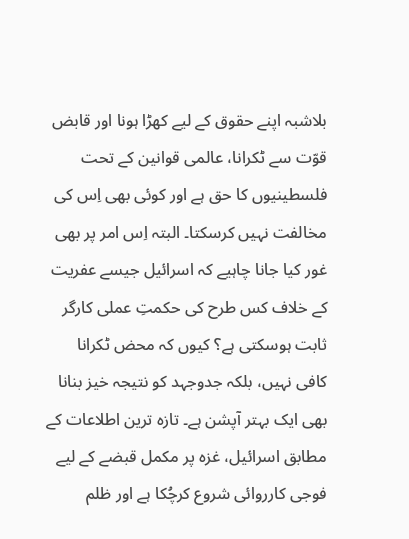بلاشبہ اپنے حقوق کے لیے کھڑا ہونا اور قابض قوّت سے ٹکرانا، عالمی قوانین کے تحت فلسطینیوں کا حق ہے اور کوئی بھی اِس کی مخالفت نہیں کرسکتا۔ البتہ اِس امر پر بھی غور کیا جانا چاہیے کہ اسرائیل جیسے عفریت کے خلاف کس طرح کی حکمتِ عملی کارگر ثابت ہوسکتی ہے؟ کیوں کہ محض ٹکرانا کافی نہیں، بلکہ جدوجہد کو نتیجہ خیز بنانا بھی ایک بہتر آپشن ہے۔ تازہ ترین اطلاعات کے مطابق اسرائیل، غزہ پر مکمل قبضے کے لیے فوجی کارروائی شروع کرچُکا ہے اور ظلم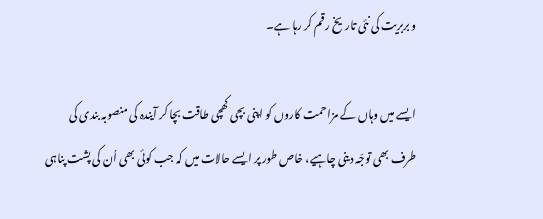و بربریت کی نئی تاریخ رقم کر رہا ہے۔

ایسے میں وہاں کے مزاحمت کاروں کو اپنی بچی کھچی طاقت بچا کر آیندہ کی منصوبہ بندی کی طرف بھی توجّہ دینی چاہیے، خاص طور پر ایسے حالات میں کہ جب کوئی بھی اُن کی پشت پناہی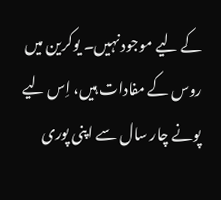کے لیے موجود نہیں۔ یوکرین میں روس کے مفادات ہیں، اِس لیے پونے چار سال سے اپنی پوری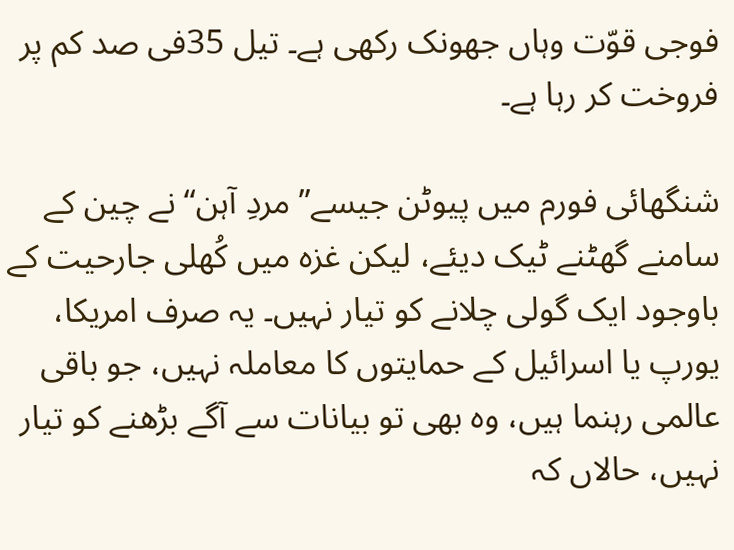فوجی قوّت وہاں جھونک رکھی ہے۔ تیل 35فی صد کم پر فروخت کر رہا ہے۔

شنگھائی فورم میں پیوٹن جیسے’’ مردِ آہن‘‘ نے چین کے سامنے گھٹنے ٹیک دیئے، لیکن غزہ میں کُھلی جارحیت کے باوجود ایک گولی چلانے کو تیار نہیں۔ یہ صرف امریکا، یورپ یا اسرائیل کے حمایتوں کا معاملہ نہیں، جو باقی عالمی رہنما ہیں، وہ بھی تو بیانات سے آگے بڑھنے کو تیار نہیں، حالاں کہ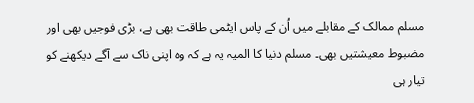مسلم ممالک کے مقابلے میں اُن کے پاس ایٹمی طاقت بھی ہے، بڑی فوجیں بھی اور مضبوط معیشتیں بھی۔ مسلم دنیا کا المیہ یہ ہے کہ وہ اپنی ناک سے آگے دیکھنے کو تیار ہی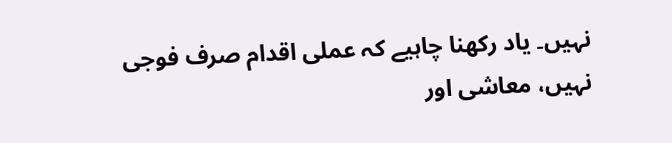نہیں۔ یاد رکھنا چاہیے کہ عملی اقدام صرف فوجی نہیں، معاشی اور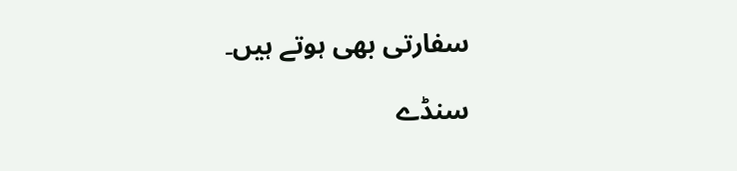سفارتی بھی ہوتے ہیں۔

سنڈے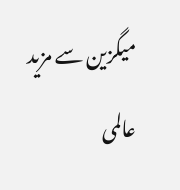میگزین سے مزید
عالمی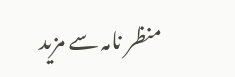منظر نامہ سے مزید